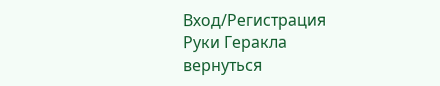Вход/Регистрация
Руки Геракла
вернуться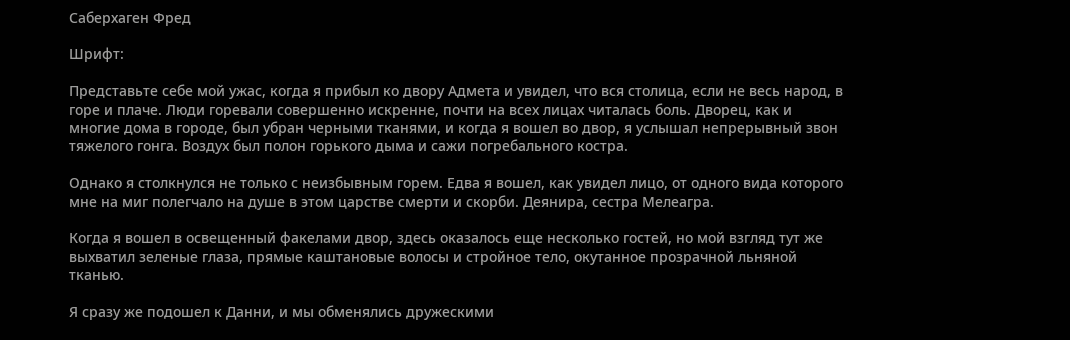Саберхаген Фред

Шрифт:

Представьте себе мой ужас, когда я прибыл ко двору Адмета и увидел, что вся столица, если не весь народ, в горе и плаче. Люди горевали совершенно искренне, почти на всех лицах читалась боль. Дворец, как и многие дома в городе, был убран черными тканями, и когда я вошел во двор, я услышал непрерывный звон тяжелого гонга. Воздух был полон горького дыма и сажи погребального костра.

Однако я столкнулся не только с неизбывным горем. Едва я вошел, как увидел лицо, от одного вида которого мне на миг полегчало на душе в этом царстве смерти и скорби. Деянира, сестра Мелеагра.

Когда я вошел в освещенный факелами двор, здесь оказалось еще несколько гостей, но мой взгляд тут же выхватил зеленые глаза, прямые каштановые волосы и стройное тело, окутанное прозрачной льняной тканью.

Я сразу же подошел к Данни, и мы обменялись дружескими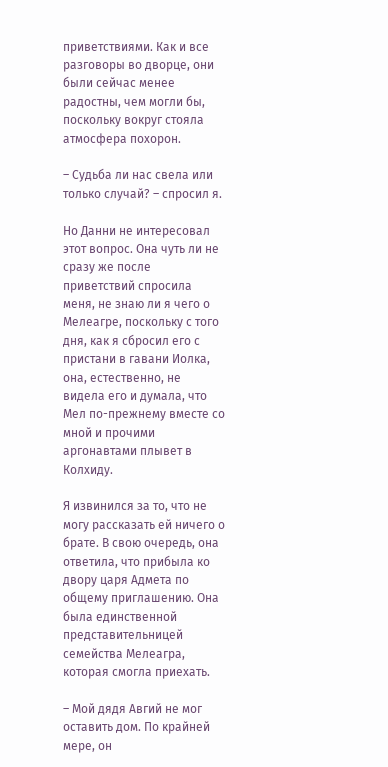приветствиями. Как и все разговоры во дворце, они были сейчас менее радостны, чем могли бы, поскольку вокруг стояла атмосфера похорон.

– Судьба ли нас свела или только случай? – спросил я.

Но Данни не интересовал этот вопрос. Она чуть ли не сразу же после приветствий спросила меня, не знаю ли я чего о Мелеагре, поскольку с того дня, как я сбросил его с пристани в гавани Иолка, она, естественно, не видела его и думала, что Мел по-прежнему вместе со мной и прочими аргонавтами плывет в Колхиду.

Я извинился за то, что не могу рассказать ей ничего о брате. В свою очередь, она ответила, что прибыла ко двору царя Адмета по общему приглашению. Она была единственной представительницей семейства Мелеагра, которая смогла приехать.

– Мой дядя Авгий не мог оставить дом. По крайней мере, он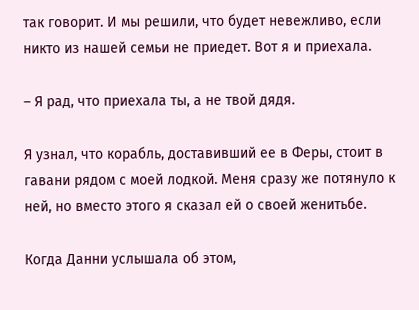так говорит. И мы решили, что будет невежливо, если никто из нашей семьи не приедет. Вот я и приехала.

– Я рад, что приехала ты, а не твой дядя.

Я узнал, что корабль, доставивший ее в Феры, стоит в гавани рядом с моей лодкой. Меня сразу же потянуло к ней, но вместо этого я сказал ей о своей женитьбе.

Когда Данни услышала об этом,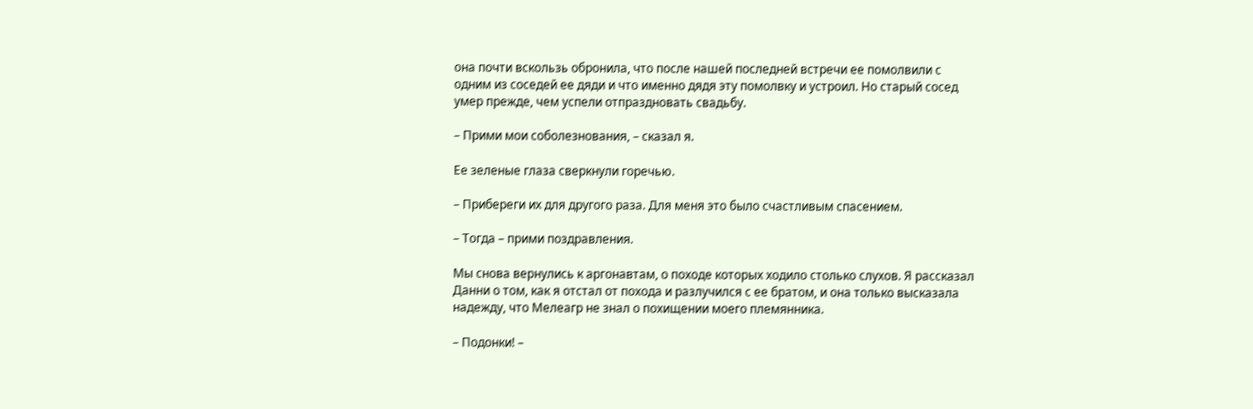она почти вскользь обронила, что после нашей последней встречи ее помолвили с одним из соседей ее дяди и что именно дядя эту помолвку и устроил. Но старый сосед умер прежде, чем успели отпраздновать свадьбу.

– Прими мои соболезнования, – сказал я.

Ее зеленые глаза сверкнули горечью.

– Прибереги их для другого раза. Для меня это было счастливым спасением.

– Тогда – прими поздравления.

Мы снова вернулись к аргонавтам, о походе которых ходило столько слухов. Я рассказал Данни о том, как я отстал от похода и разлучился с ее братом, и она только высказала надежду, что Мелеагр не знал о похищении моего племянника.

– Подонки! –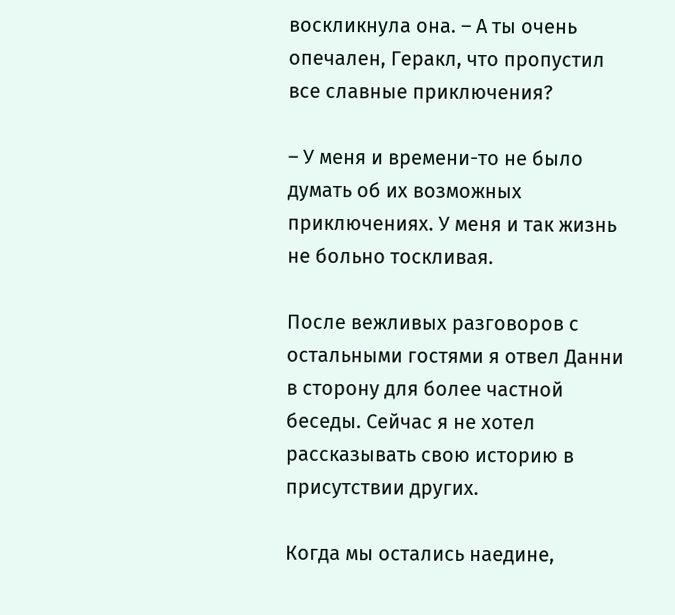воскликнула она. – А ты очень опечален, Геракл, что пропустил все славные приключения?

– У меня и времени-то не было думать об их возможных приключениях. У меня и так жизнь не больно тоскливая.

После вежливых разговоров с остальными гостями я отвел Данни в сторону для более частной беседы. Сейчас я не хотел рассказывать свою историю в присутствии других.

Когда мы остались наедине,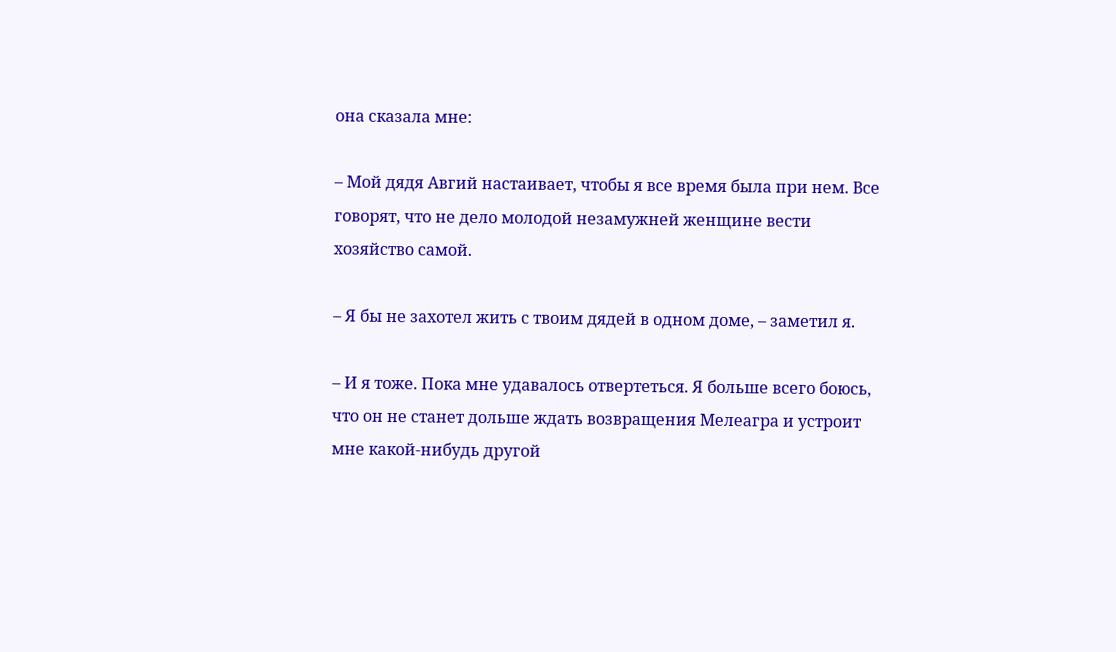она сказала мне:

– Мой дядя Авгий настаивает, чтобы я все время была при нем. Все говорят, что не дело молодой незамужней женщине вести хозяйство самой.

– Я бы не захотел жить с твоим дядей в одном доме, – заметил я.

– И я тоже. Пока мне удавалось отвертеться. Я больше всего боюсь, что он не станет дольше ждать возвращения Мелеагра и устроит мне какой-нибудь другой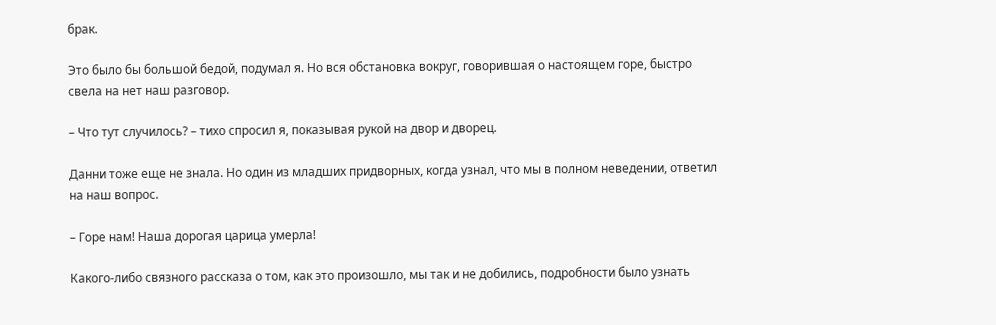брак.

Это было бы большой бедой, подумал я. Но вся обстановка вокруг, говорившая о настоящем горе, быстро свела на нет наш разговор.

– Что тут случилось? – тихо спросил я, показывая рукой на двор и дворец.

Данни тоже еще не знала. Но один из младших придворных, когда узнал, что мы в полном неведении, ответил на наш вопрос.

– Горе нам! Наша дорогая царица умерла!

Какого-либо связного рассказа о том, как это произошло, мы так и не добились, подробности было узнать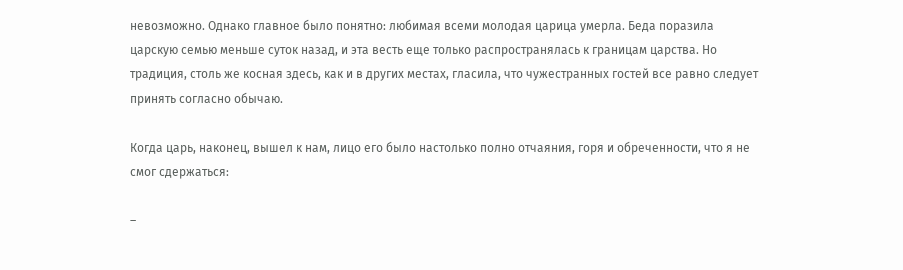невозможно. Однако главное было понятно: любимая всеми молодая царица умерла. Беда поразила царскую семью меньше суток назад, и эта весть еще только распространялась к границам царства. Но традиция, столь же косная здесь, как и в других местах, гласила, что чужестранных гостей все равно следует принять согласно обычаю.

Когда царь, наконец, вышел к нам, лицо его было настолько полно отчаяния, горя и обреченности, что я не смог сдержаться:

–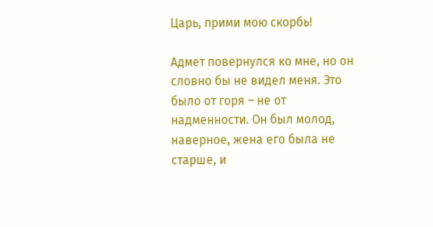Царь, прими мою скорбь!

Адмет повернулся ко мне, но он словно бы не видел меня. Это было от горя – не от надменности. Он был молод, наверное, жена его была не старше, и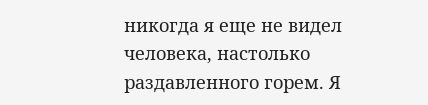никогда я еще не видел человека, настолько раздавленного горем. Я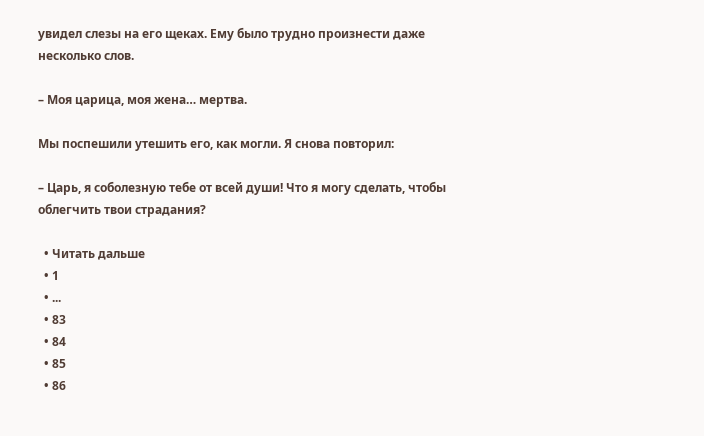увидел слезы на его щеках. Ему было трудно произнести даже несколько слов.

– Моя царица, моя жена… мертва.

Мы поспешили утешить его, как могли. Я снова повторил:

– Царь, я соболезную тебе от всей души! Что я могу сделать, чтобы облегчить твои страдания?

  • Читать дальше
  • 1
  • ...
  • 83
  • 84
  • 85
  • 86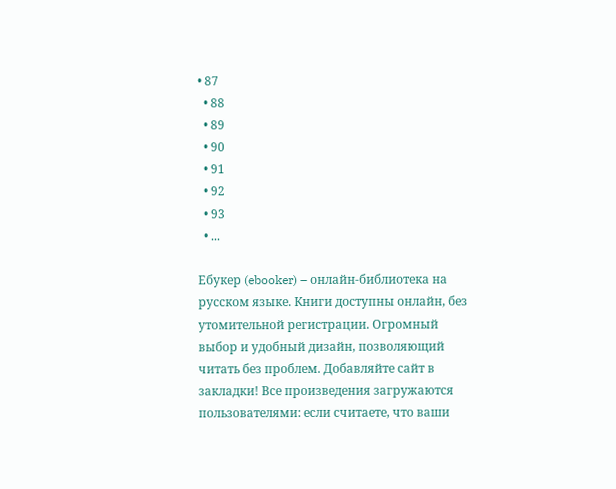• 87
  • 88
  • 89
  • 90
  • 91
  • 92
  • 93
  • ...

Ебукер (ebooker) – онлайн-библиотека на русском языке. Книги доступны онлайн, без утомительной регистрации. Огромный выбор и удобный дизайн, позволяющий читать без проблем. Добавляйте сайт в закладки! Все произведения загружаются пользователями: если считаете, что ваши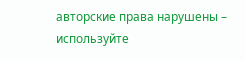авторские права нарушены – используйте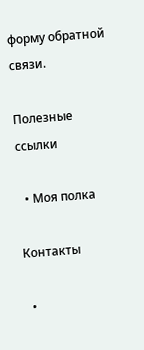форму обратной связи.

Полезные ссылки

  • Моя полка

Контакты

  •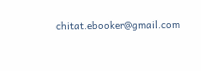chitat.ebooker@gmail.com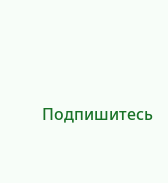Подпишитесь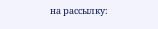на рассылку: